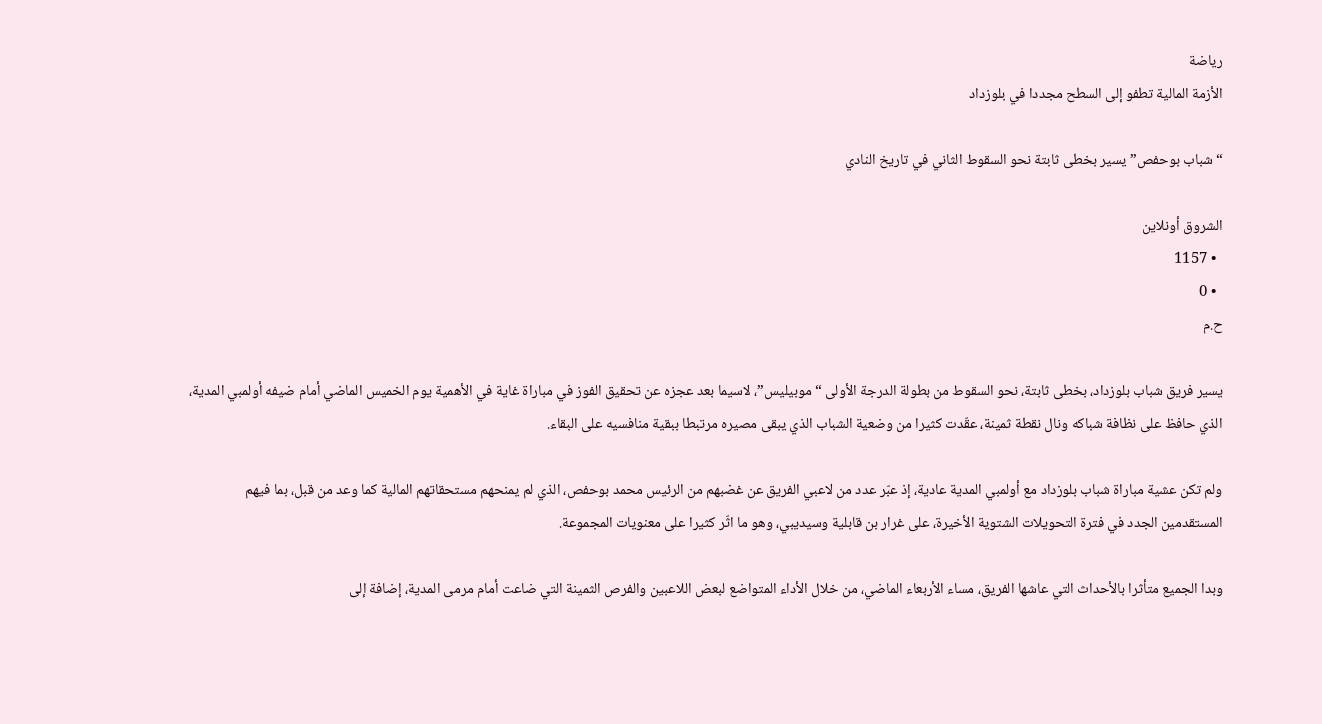رياضة
الأزمة المالية تطفو إلى السطح مجددا في بلوزداد

“شباب بوحفص” يسير بخطى ثابتة نحو السقوط الثاني في تاريخ النادي

الشروق أونلاين
  • 1157
  • 0
ح.م

يسير فريق شباب بلوزداد، بخطى ثابتة، نحو السقوط من بطولة الدرجة الأولى “موبيليس”، لاسيما بعد عجزه عن تحقيق الفوز في مباراة غاية في الأهمية يوم الخميس الماضي أمام ضيفه أولمبي المدية، الذي حافظ على نظافة شباكه ونال نقطة ثمينة، عقّدت كثيرا من وضعية الشباب الذي يبقى مصيره مرتبطا ببقية منافسيه على البقاء.

ولم تكن عشية مباراة شباب بلوزداد مع أولمبي المدية عادية، إذ عبّر عدد من لاعبي الفريق عن غضبهم من الرئيس محمد بوحفص، الذي لم يمنحهم مستحقاتهم المالية كما وعد من قبل، بما فيهم المستقدمين الجدد في فترة التحويلات الشتوية الأخيرة، على غرار بن قابلية وسيديبي، وهو ما اثّر كثيرا على معنويات المجموعة.

وبدا الجميع متأثرا بالأحداث التي عاشها الفريق، مساء الأربعاء الماضي، من خلال الأداء المتواضع لبعض اللاعبين والفرص الثمينة التي ضاعت أمام مرمى المدية، إضافة إلى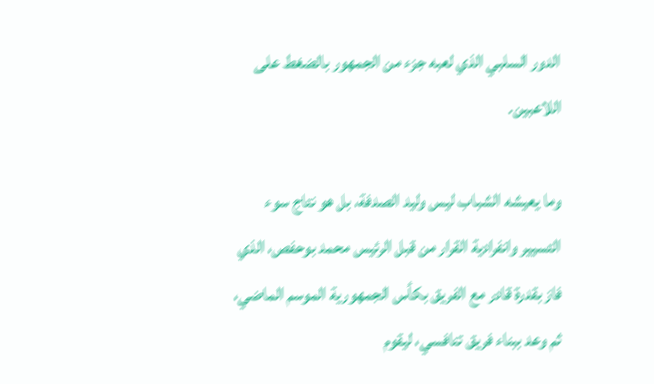الدور السلبي الذي لعبه جزء من الجمهور بالضغط على اللاعبين.

وما يعيشه الشباب ليس وليد الصدفة، بل هو نتاج سوء التسيير وانفرادية القرار من قبل الرئيس محمد بوحفص، الذي فاز بقدرة قادر مع الفريق بكأس الجمهورية الموسم الماضي، ثم وعد ببناء فريق تنافسي، ليقوم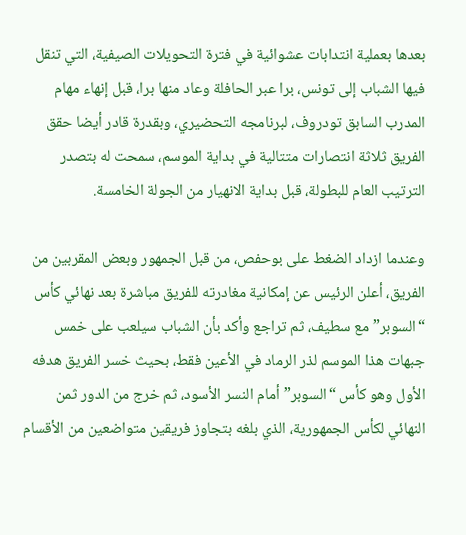بعدها بعملية انتدابات عشوائية في فترة التحويلات الصيفية، التي تنقل فيها الشباب إلى تونس، برا عبر الحافلة وعاد منها برا، قبل إنهاء مهام المدرب السابق تودروف، لبرنامجه التحضيري، وبقدرة قادر أيضا حقق الفريق ثلاثة انتصارات متتالية في بداية الموسم، سمحت له بتصدر الترتيب العام للبطولة، قبل بداية الانهيار من الجولة الخامسة.

وعندما ازداد الضغط على بوحفص، من قبل الجمهور وبعض المقربين من الفريق، أعلن الرئيس عن إمكانية مغادرته للفريق مباشرة بعد نهائي كأس “السوبر” مع سطيف، ثم تراجع وأكد بأن الشباب سيلعب على خمس جبهات هذا الموسم لذر الرماد في الأعين فقط، بحيث خسر الفريق هدفه الأول وهو كأس “السوبر” أمام النسر الأسود، ثم خرج من الدور ثمن النهائي لكأس الجمهورية، الذي بلغه بتجاوز فريقين متواضعين من الأقسام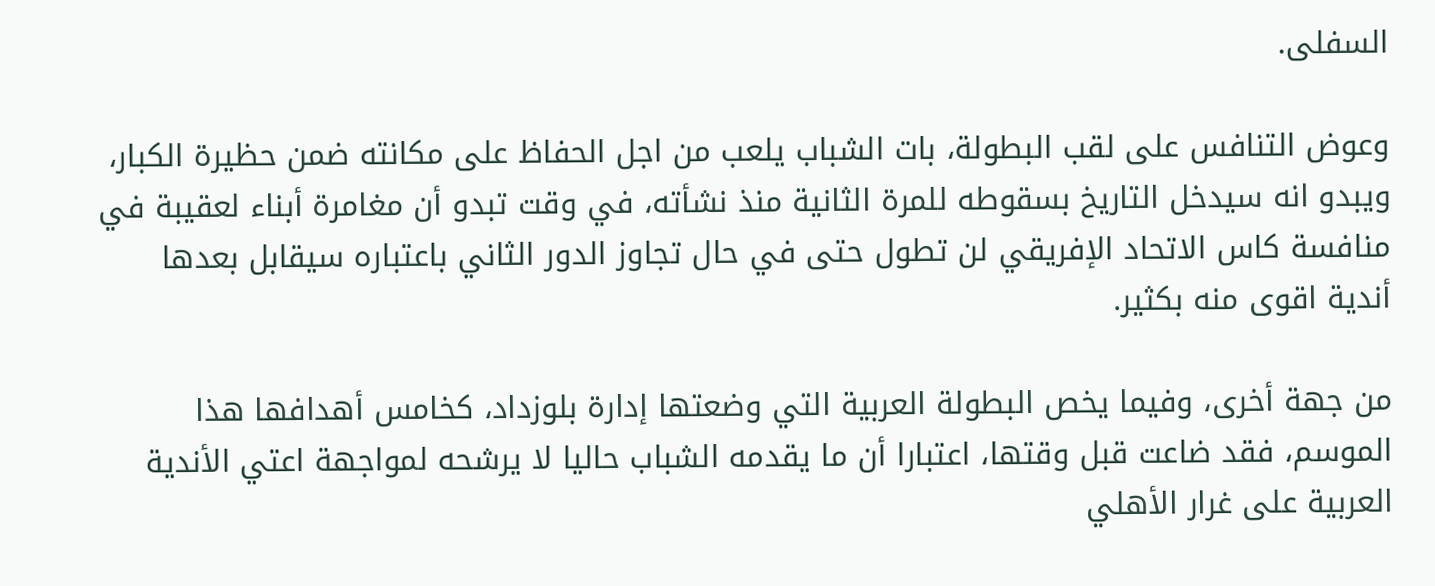السفلى.

وعوض التنافس على لقب البطولة، بات الشباب يلعب من اجل الحفاظ على مكانته ضمن حظيرة الكبار، ويبدو انه سيدخل التاريخ بسقوطه للمرة الثانية منذ نشأته، في وقت تبدو أن مغامرة أبناء لعقيبة في منافسة كاس الاتحاد الإفريقي لن تطول حتى في حال تجاوز الدور الثاني باعتباره سيقابل بعدها أندية اقوى منه بكثير.

من جهة أخرى، وفيما يخص البطولة العربية التي وضعتها إدارة بلوزداد، كخامس أهدافها هذا الموسم، فقد ضاعت قبل وقتها، اعتبارا أن ما يقدمه الشباب حاليا لا يرشحه لمواجهة اعتي الأندية العربية على غرار الأهلي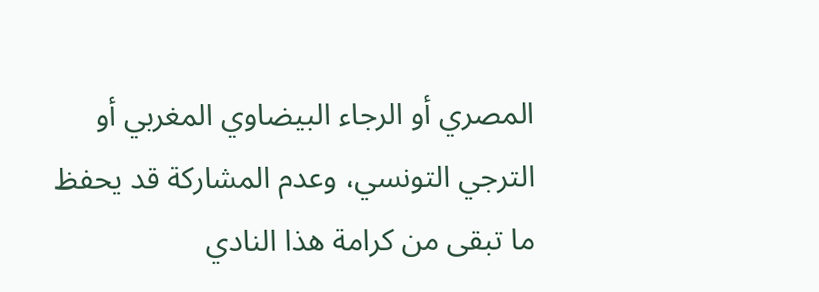المصري أو الرجاء البيضاوي المغربي أو الترجي التونسي، وعدم المشاركة قد يحفظ ما تبقى من كرامة هذا النادي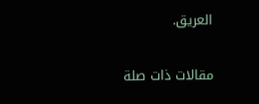العريق.

مقالات ذات صلة